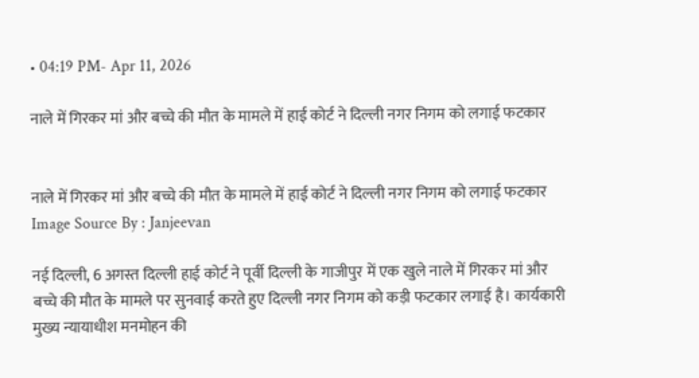• 04:19 PM- Apr 11, 2026

नाले में गिरकर मां और बच्चे की मौत के मामले में हाई कोर्ट ने दिल्ली नगर निगम को लगाई फटकार


नाले में गिरकर मां और बच्चे की मौत के मामले में हाई कोर्ट ने दिल्ली नगर निगम को लगाई फटकार
Image Source By : Janjeevan

नई दिल्ली, 6 अगस्त दिल्ली हाई कोर्ट ने पूर्वी दिल्ली के गाजीपुर में एक खुले नाले में गिरकर मां और बच्चे की मौत के मामले पर सुनवाई करते हुए दिल्ली नगर निगम को कड़ी फटकार लगाई है। कार्यकारी मुख्य न्यायाधीश मनमोहन की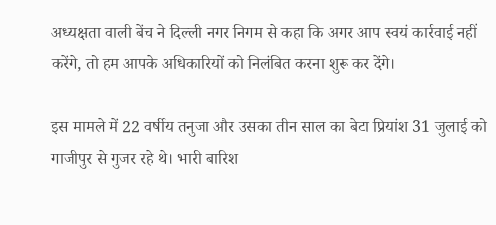अध्यक्षता वाली बेंच ने दिल्ली नगर निगम से कहा कि अगर आप स्वयं कार्रवाई नहीं करेंगे, तो हम आपके अधिकारियों को निलंबित करना शुरू कर देंगे।

इस मामले में 22 वर्षीय तनुजा और उसका तीन साल का बेटा प्रियांश 31 जुलाई को गाजीपुर से गुजर रहे थे। भारी बारिश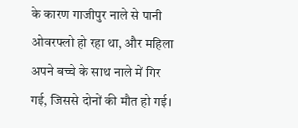के कारण गाजीपुर नाले से पानी ओवरफ्लो हो रहा था, और महिला अपने बच्चे के साथ नाले में गिर गई, जिससे दोनों की मौत हो गई।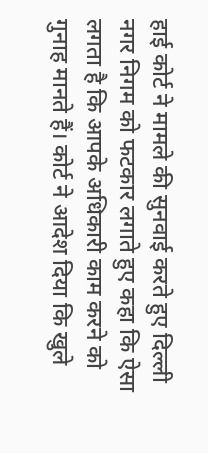हाई कोर्ट ने मामले की सुनवाई करते हुए दिल्ली नगर निगम को फटकार लगाते हुए कहा कि ऐसा लगता है कि आपके अधिकारी काम करने को गुनाह मानते हैं। कोर्ट ने आदेश दिया कि खुले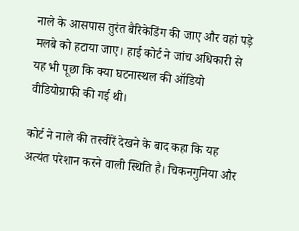नाले के आसपास तुरंत बैरिकेडिंग की जाए और वहां पड़े मलबे को हटाया जाए। हाई कोर्ट ने जांच अधिकारी से यह भी पूछा कि क्या घटनास्थल की ऑडियो वीडियोग्राफी की गई थी।

कोर्ट ने नाले की तस्वीरें देखने के बाद कहा कि यह अत्यंत परेशान करने वाली स्थिति है। चिकनगुनिया और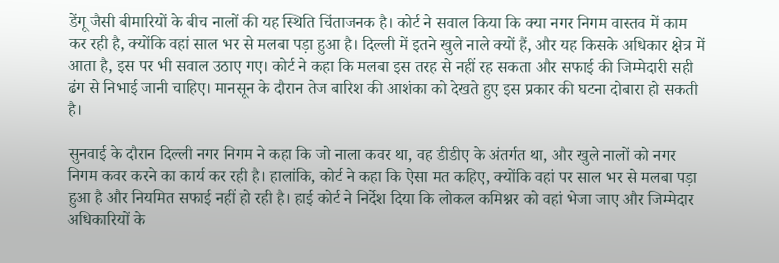डेंगू जैसी बीमारियों के बीच नालों की यह स्थिति चिंताजनक है। कोर्ट ने सवाल किया कि क्या नगर निगम वास्तव में काम कर रही है, क्योंकि वहां साल भर से मलबा पड़ा हुआ है। दिल्ली में इतने खुले नाले क्यों हैं, और यह किसके अधिकार क्षेत्र में आता है, इस पर भी सवाल उठाए गए। कोर्ट ने कहा कि मलबा इस तरह से नहीं रह सकता और सफाई की जिम्मेदारी सही ढंग से निभाई जानी चाहिए। मानसून के दौरान तेज बारिश की आशंका को देखते हुए इस प्रकार की घटना दोबारा हो सकती है।

सुनवाई के दौरान दिल्ली नगर निगम ने कहा कि जो नाला कवर था, वह डीडीए के अंतर्गत था, और खुले नालों को नगर निगम कवर करने का कार्य कर रही है। हालांकि, कोर्ट ने कहा कि ऐसा मत कहिए, क्योंकि वहां पर साल भर से मलबा पड़ा हुआ है और नियमित सफाई नहीं हो रही है। हाई कोर्ट ने निर्देश दिया कि लोकल कमिश्नर को वहां भेजा जाए और जिम्मेदार अधिकारियों के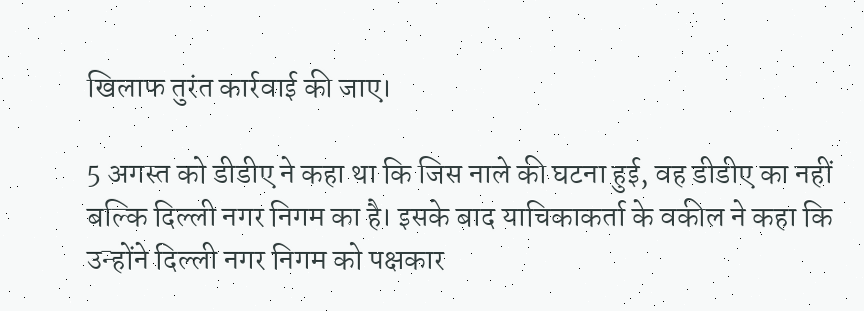खिलाफ तुरंत कार्रवाई की जाए।

5 अगस्त को डीडीए ने कहा था कि जिस नाले की घटना हुई, वह डीडीए का नहीं बल्कि दिल्ली नगर निगम का है। इसके बाद याचिकाकर्ता के वकील ने कहा कि उन्होंने दिल्ली नगर निगम को पक्षकार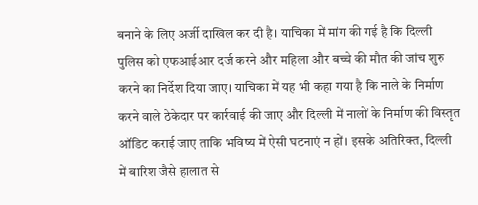बनाने के लिए अर्जी दाखिल कर दी है। याचिका में मांग की गई है कि दिल्ली पुलिस को एफआईआर दर्ज करने और महिला और बच्चे की मौत की जांच शुरु करने का निर्देश दिया जाए। याचिका में यह भी कहा गया है कि नाले के निर्माण करने वाले ठेकेदार पर कार्रवाई की जाए और दिल्ली में नालों के निर्माण की विस्तृत ऑडिट कराई जाए ताकि भविष्य में ऐसी घटनाएं न हों। इसके अतिरिक्त, दिल्ली में बारिश जैसे हालात से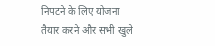निपटने के लिए योजना तैयार करने और सभी खुले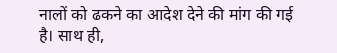नालों को ढकने का आदेश देने की मांग की गई है। साथ ही,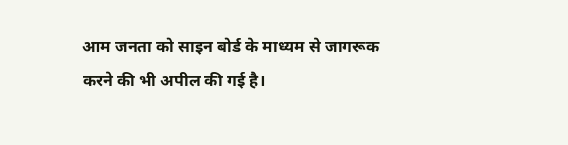आम जनता को साइन बोर्ड के माध्यम से जागरूक करने की भी अपील की गई है।